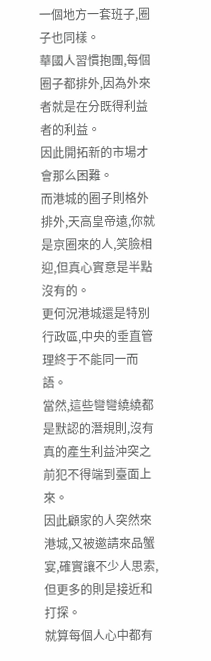一個地方一套班子,圈子也同樣。
華國人習慣抱團,每個圈子都排外,因為外來者就是在分既得利益者的利益。
因此開拓新的市場才會那么困難。
而港城的圈子則格外排外,天高皇帝遠,你就是京圈來的人,笑臉相迎,但真心實意是半點沒有的。
更何況港城還是特別行政區,中央的垂直管理終于不能同一而語。
當然,這些彎彎繞繞都是默認的潛規則,沒有真的產生利益沖突之前犯不得端到臺面上來。
因此顧家的人突然來港城,又被邀請來品蟹宴,確實讓不少人思索,但更多的則是接近和打探。
就算每個人心中都有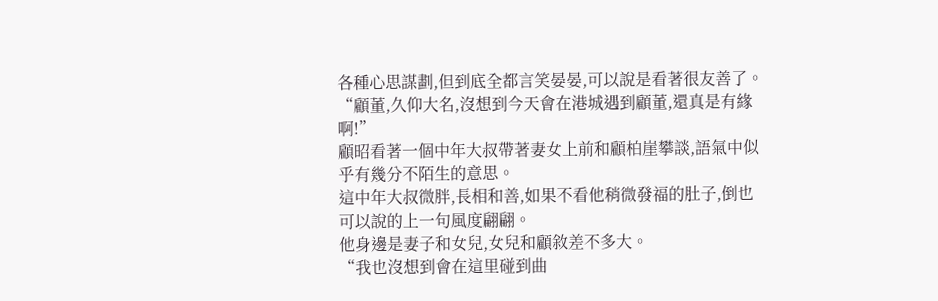各種心思謀劃,但到底全都言笑晏晏,可以說是看著很友善了。
“顧董,久仰大名,沒想到今天會在港城遇到顧董,還真是有緣啊!”
顧昭看著一個中年大叔帶著妻女上前和顧柏崖攀談,語氣中似乎有幾分不陌生的意思。
這中年大叔微胖,長相和善,如果不看他稍微發福的肚子,倒也可以說的上一句風度翩翩。
他身邊是妻子和女兒,女兒和顧敘差不多大。
“我也沒想到會在這里碰到曲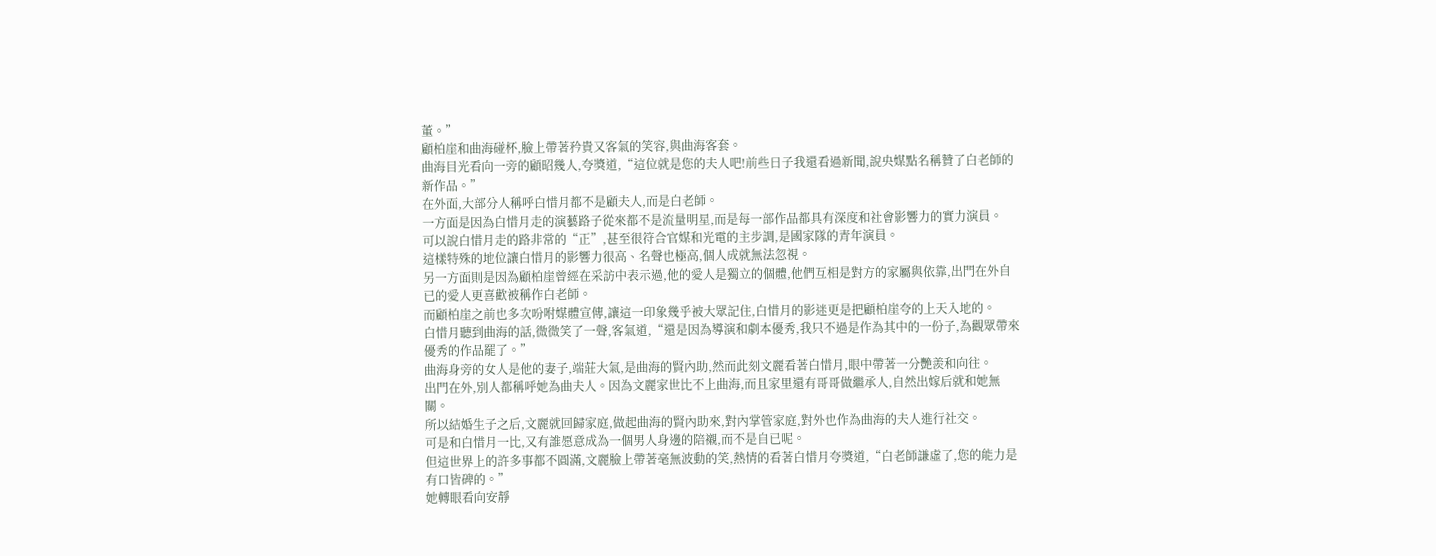董。”
顧柏崖和曲海碰杯,臉上帶著矜貴又客氣的笑容,與曲海客套。
曲海目光看向一旁的顧昭幾人,夸獎道,“這位就是您的夫人吧!前些日子我還看過新聞,說央媒點名稱贊了白老師的新作品。”
在外面,大部分人稱呼白惜月都不是顧夫人,而是白老師。
一方面是因為白惜月走的演藝路子從來都不是流量明星,而是每一部作品都具有深度和社會影響力的實力演員。
可以說白惜月走的路非常的“正”,甚至很符合官媒和光電的主步調,是國家隊的青年演員。
這樣特殊的地位讓白惜月的影響力很高、名聲也極高,個人成就無法忽視。
另一方面則是因為顧柏崖曾經在采訪中表示過,他的愛人是獨立的個體,他們互相是對方的家屬與依靠,出門在外自已的愛人更喜歡被稱作白老師。
而顧柏崖之前也多次吩咐媒體宣傳,讓這一印象幾乎被大眾記住,白惜月的影迷更是把顧柏崖夸的上天入地的。
白惜月聽到曲海的話,微微笑了一聲,客氣道,“還是因為導演和劇本優秀,我只不過是作為其中的一份子,為觀眾帶來優秀的作品罷了。”
曲海身旁的女人是他的妻子,端莊大氣,是曲海的賢內助,然而此刻文麗看著白惜月,眼中帶著一分艷羨和向往。
出門在外,別人都稱呼她為曲夫人。因為文麗家世比不上曲海,而且家里還有哥哥做繼承人,自然出嫁后就和她無關。
所以結婚生子之后,文麗就回歸家庭,做起曲海的賢內助來,對內掌管家庭,對外也作為曲海的夫人進行社交。
可是和白惜月一比,又有誰愿意成為一個男人身邊的陪襯,而不是自已呢。
但這世界上的許多事都不圓滿,文麗臉上帶著毫無波動的笑,熱情的看著白惜月夸獎道,“白老師謙虛了,您的能力是有口皆碑的。”
她轉眼看向安靜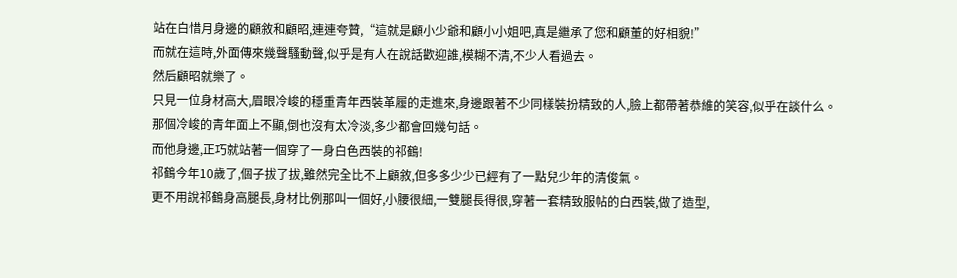站在白惜月身邊的顧敘和顧昭,連連夸贊,“這就是顧小少爺和顧小小姐吧,真是繼承了您和顧董的好相貌!”
而就在這時,外面傳來幾聲騷動聲,似乎是有人在說話歡迎誰,模糊不清,不少人看過去。
然后顧昭就樂了。
只見一位身材高大,眉眼冷峻的穩重青年西裝革履的走進來,身邊跟著不少同樣裝扮精致的人,臉上都帶著恭維的笑容,似乎在談什么。
那個冷峻的青年面上不顯,倒也沒有太冷淡,多少都會回幾句話。
而他身邊,正巧就站著一個穿了一身白色西裝的祁鶴!
祁鶴今年10歲了,個子拔了拔,雖然完全比不上顧敘,但多多少少已經有了一點兒少年的清俊氣。
更不用說祁鶴身高腿長,身材比例那叫一個好,小腰很細,一雙腿長得很,穿著一套精致服帖的白西裝,做了造型,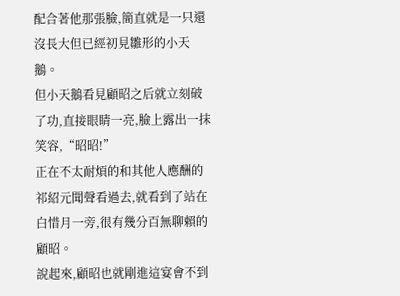配合著他那張臉,簡直就是一只還沒長大但已經初見雛形的小天鵝。
但小天鵝看見顧昭之后就立刻破了功,直接眼睛一亮,臉上露出一抹笑容,“昭昭!”
正在不太耐煩的和其他人應酬的祁紹元聞聲看過去,就看到了站在白惜月一旁,很有幾分百無聊賴的顧昭。
說起來,顧昭也就剛進這宴會不到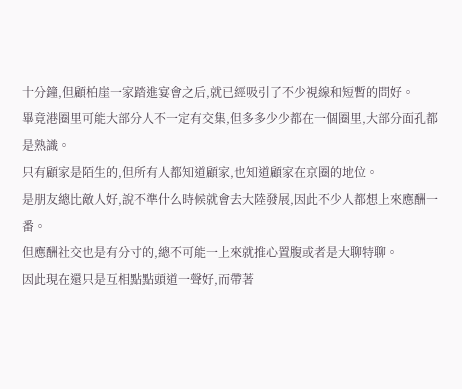十分鐘,但顧柏崖一家踏進宴會之后,就已經吸引了不少視線和短暫的問好。
畢竟港圈里可能大部分人不一定有交集,但多多少少都在一個圈里,大部分面孔都是熟識。
只有顧家是陌生的,但所有人都知道顧家,也知道顧家在京圈的地位。
是朋友總比敵人好,說不準什么時候就會去大陸發展,因此不少人都想上來應酬一番。
但應酬社交也是有分寸的,總不可能一上來就推心置腹或者是大聊特聊。
因此現在還只是互相點點頭道一聲好,而帶著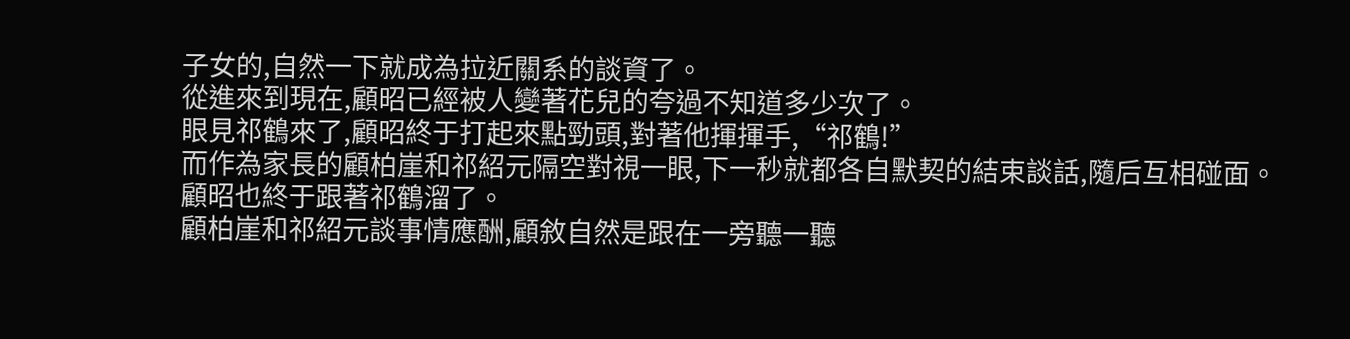子女的,自然一下就成為拉近關系的談資了。
從進來到現在,顧昭已經被人變著花兒的夸過不知道多少次了。
眼見祁鶴來了,顧昭終于打起來點勁頭,對著他揮揮手,“祁鶴!”
而作為家長的顧柏崖和祁紹元隔空對視一眼,下一秒就都各自默契的結束談話,隨后互相碰面。
顧昭也終于跟著祁鶴溜了。
顧柏崖和祁紹元談事情應酬,顧敘自然是跟在一旁聽一聽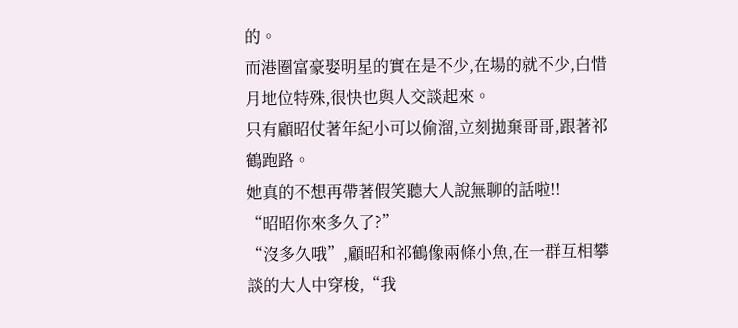的。
而港圈富豪娶明星的實在是不少,在場的就不少,白惜月地位特殊,很快也與人交談起來。
只有顧昭仗著年紀小可以偷溜,立刻拋棄哥哥,跟著祁鶴跑路。
她真的不想再帶著假笑聽大人說無聊的話啦!!
“昭昭你來多久了?”
“沒多久哦”,顧昭和祁鶴像兩條小魚,在一群互相攀談的大人中穿梭,“我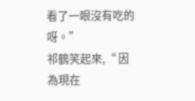看了一眼沒有吃的呀。”
祁鶴笑起來,“ 因為現在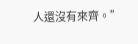人還沒有來齊。”